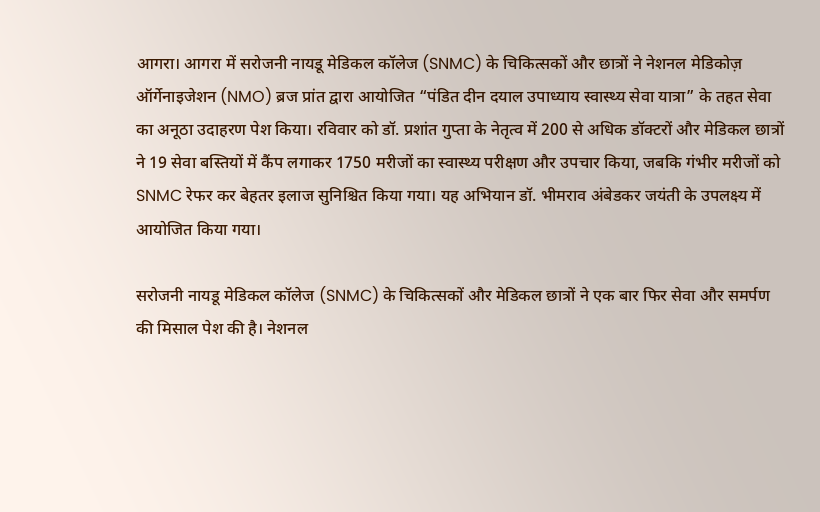आगरा। आगरा में सरोजनी नायडू मेडिकल कॉलेज (SNMC) के चिकित्सकों और छात्रों ने नेशनल मेडिकोज़ ऑर्गेनाइजेशन (NMO) ब्रज प्रांत द्वारा आयोजित “पंडित दीन दयाल उपाध्याय स्वास्थ्य सेवा यात्रा” के तहत सेवा का अनूठा उदाहरण पेश किया। रविवार को डॉ. प्रशांत गुप्ता के नेतृत्व में 200 से अधिक डॉक्टरों और मेडिकल छात्रों ने 19 सेवा बस्तियों में कैंप लगाकर 1750 मरीजों का स्वास्थ्य परीक्षण और उपचार किया, जबकि गंभीर मरीजों को SNMC रेफर कर बेहतर इलाज सुनिश्चित किया गया। यह अभियान डॉ. भीमराव अंबेडकर जयंती के उपलक्ष्य में आयोजित किया गया।

सरोजनी नायडू मेडिकल कॉलेज (SNMC) के चिकित्सकों और मेडिकल छात्रों ने एक बार फिर सेवा और समर्पण की मिसाल पेश की है। नेशनल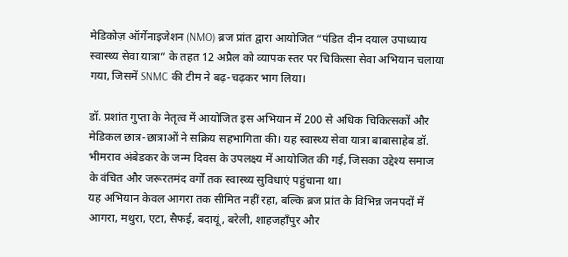मेडिकोज़ ऑर्गेनाइजेशन (NMO) ब्रज प्रांत द्वारा आयोजित “पंडित दीन दयाल उपाध्याय स्वास्थ्य सेवा यात्रा” के तहत 12 अप्रैल को व्यापक स्तर पर चिकित्सा सेवा अभियान चलाया गया, जिसमें SNMC की टीम ने बढ़-चढ़कर भाग लिया।

डॉ. प्रशांत गुप्ता के नेतृत्व में आयोजित इस अभियान में 200 से अधिक चिकित्सकों और मेडिकल छात्र-छात्राओं ने सक्रिय सहभागिता की। यह स्वास्थ्य सेवा यात्रा बाबासाहेब डॉ. भीमराव अंबेडकर के जन्म दिवस के उपलक्ष्य में आयोजित की गई, जिसका उद्देश्य समाज के वंचित और जरूरतमंद वर्गों तक स्वास्थ्य सुविधाएं पहुंचाना था।
यह अभियान केवल आगरा तक सीमित नहीं रहा, बल्कि ब्रज प्रांत के विभिन्न जनपदों में आगरा, मथुरा, एटा, सैफई, बदायूं, बरेली, शाहजहाँपुर और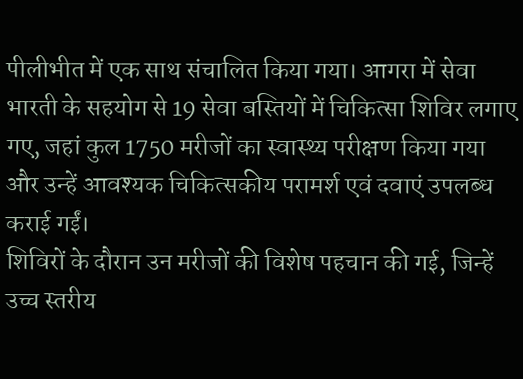पीलीभीत में एक साथ संचालित किया गया। आगरा में सेवा भारती के सहयोग से 19 सेवा बस्तियों में चिकित्सा शिविर लगाए गए, जहां कुल 1750 मरीजों का स्वास्थ्य परीक्षण किया गया और उन्हें आवश्यक चिकित्सकीय परामर्श एवं दवाएं उपलब्ध कराई गईं।
शिविरों के दौरान उन मरीजों की विशेष पहचान की गई, जिन्हें उच्च स्तरीय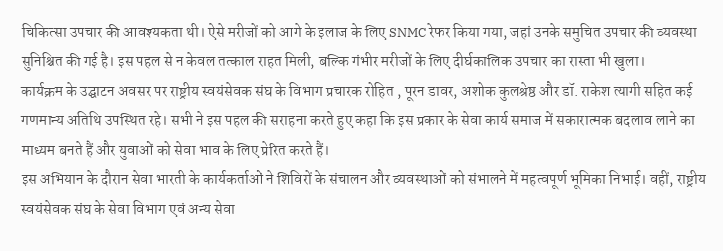चिकित्सा उपचार की आवश्यकता थी। ऐसे मरीजों को आगे के इलाज के लिए SNMC रेफर किया गया, जहां उनके समुचित उपचार की व्यवस्था सुनिश्चित की गई है। इस पहल से न केवल तत्काल राहत मिली, बल्कि गंभीर मरीजों के लिए दीर्घकालिक उपचार का रास्ता भी खुला।
कार्यक्रम के उद्घाटन अवसर पर राष्ट्रीय स्वयंसेवक संघ के विभाग प्रचारक रोहित , पूरन डावर, अशोक कुलश्रेष्ठ और डॉ. राकेश त्यागी सहित कई गणमान्य अतिथि उपस्थित रहे। सभी ने इस पहल की सराहना करते हुए कहा कि इस प्रकार के सेवा कार्य समाज में सकारात्मक बदलाव लाने का माध्यम बनते हैं और युवाओं को सेवा भाव के लिए प्रेरित करते हैं।
इस अभियान के दौरान सेवा भारती के कार्यकर्ताओं ने शिविरों के संचालन और व्यवस्थाओं को संभालने में महत्वपूर्ण भूमिका निभाई। वहीं, राष्ट्रीय स्वयंसेवक संघ के सेवा विभाग एवं अन्य सेवा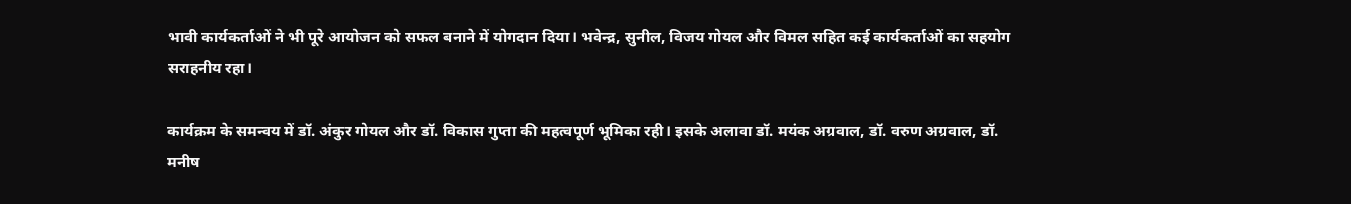भावी कार्यकर्ताओं ने भी पूरे आयोजन को सफल बनाने में योगदान दिया। भवेन्द्र, सुनील, विजय गोयल और विमल सहित कई कार्यकर्ताओं का सहयोग सराहनीय रहा।

कार्यक्रम के समन्वय में डॉ. अंकुर गोयल और डॉ. विकास गुप्ता की महत्वपूर्ण भूमिका रही। इसके अलावा डॉ. मयंक अग्रवाल, डॉ. वरुण अग्रवाल, डॉ. मनीष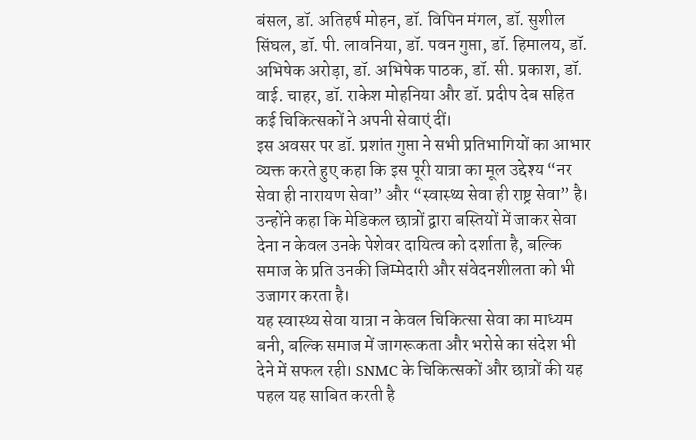बंसल, डॉ. अतिहर्ष मोहन, डॉ. विपिन मंगल, डॉ. सुशील सिंघल, डॉ. पी. लावनिया, डॉ. पवन गुप्ता, डॉ. हिमालय, डॉ. अभिषेक अरोड़ा, डॉ. अभिषेक पाठक, डॉ. सी. प्रकाश, डॉ. वाई. चाहर, डॉ. राकेश मोहनिया और डॉ. प्रदीप देब सहित कई चिकित्सकों ने अपनी सेवाएं दीं।
इस अवसर पर डॉ. प्रशांत गुप्ता ने सभी प्रतिभागियों का आभार व्यक्त करते हुए कहा कि इस पूरी यात्रा का मूल उद्देश्य “नर सेवा ही नारायण सेवा” और “स्वास्थ्य सेवा ही राष्ट्र सेवा” है। उन्होंने कहा कि मेडिकल छात्रों द्वारा बस्तियों में जाकर सेवा देना न केवल उनके पेशेवर दायित्व को दर्शाता है, बल्कि समाज के प्रति उनकी जिम्मेदारी और संवेदनशीलता को भी उजागर करता है।
यह स्वास्थ्य सेवा यात्रा न केवल चिकित्सा सेवा का माध्यम बनी, बल्कि समाज में जागरूकता और भरोसे का संदेश भी देने में सफल रही। SNMC के चिकित्सकों और छात्रों की यह पहल यह साबित करती है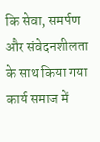कि सेवा, समर्पण और संवेदनशीलता के साथ किया गया कार्य समाज में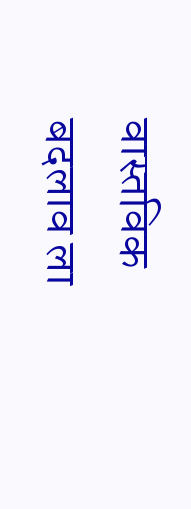वास्तविक बदलाव ला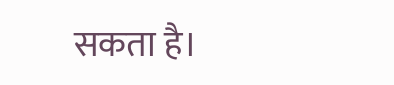सकता है।